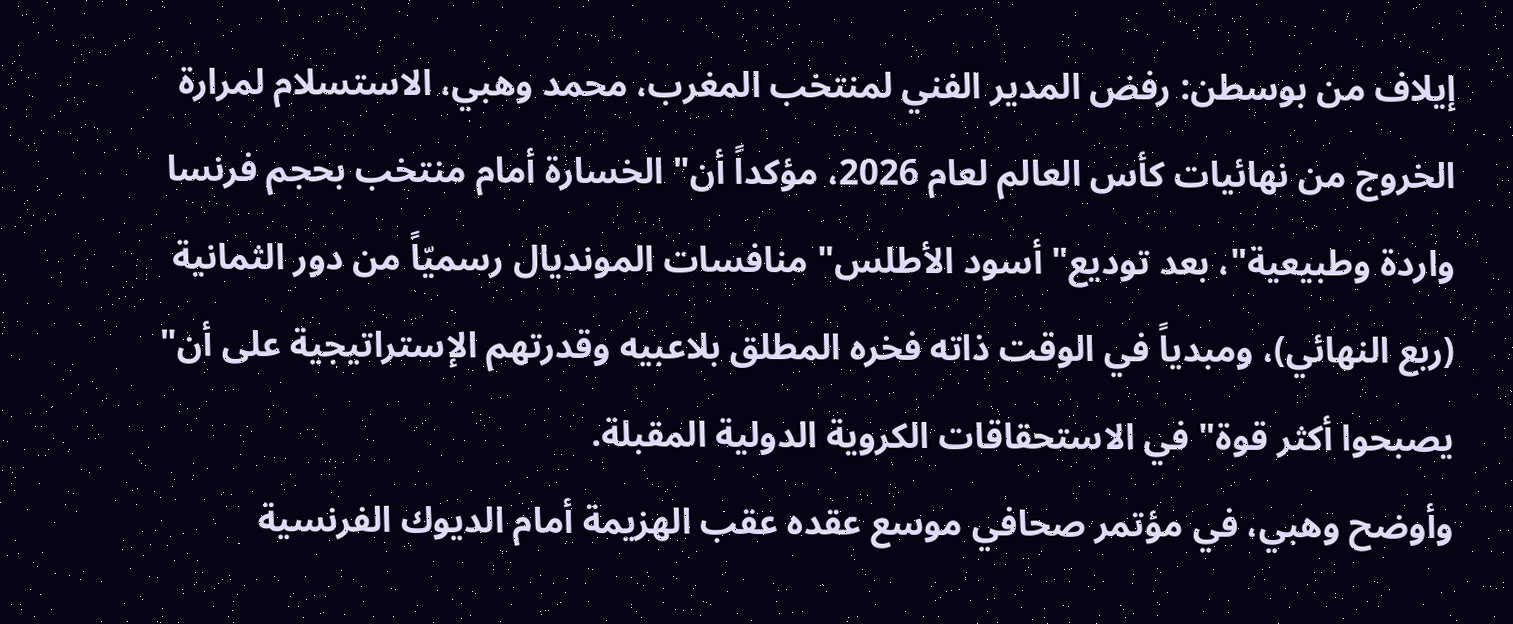إيلاف من بوسطن: رفض المدير الفني لمنتخب المغرب، محمد وهبي، الاستسلام لمرارة الخروج من نهائيات كأس العالم لعام 2026، مؤكداً أن" الخسارة أمام منتخب بحجم فرنسا واردة وطبيعية"، بعد توديع" أسود الأطلس" منافسات المونديال رسميّاً من دور الثمانية (ربع النهائي)، ومبدياً في الوقت ذاته فخره المطلق بلاعبيه وقدرتهم الإستراتيجية على أن" يصبحوا أكثر قوة" في الاستحقاقات الكروية الدولية المقبلة.
وأوضح وهبي، في مؤتمر صحافي موسع عقده عقب الهزيمة أمام الديوك الفرنسية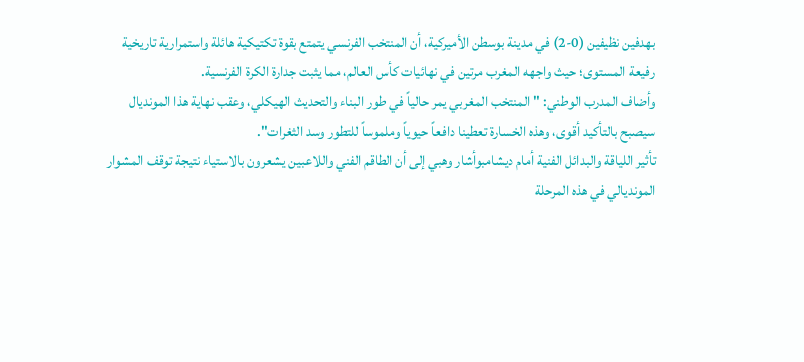بهدفين نظيفين (0-2) في مدينة بوسطن الأميركية، أن المنتخب الفرنسي يتمتع بقوة تكتيكية هائلة واستمرارية تاريخية رفيعة المستوى؛ حيث واجهه المغرب مرتين في نهائيات كأس العالم، مما يثبت جدارة الكرة الفرنسية.
وأضاف المدرب الوطني: " المنتخب المغربي يمر حالياً في طور البناء والتحديث الهيكلي، وعقب نهاية هذا المونديال سيصبح بالتأكيد أقوى، وهذه الخسارة تعطينا دافعاً حيوياً وملموساً للتطور وسد الثغرات".
تأثير اللياقة والبدائل الفنية أمام ديشامبوأشار وهبي إلى أن الطاقم الفني واللاعبين يشعرون بالاستياء نتيجة توقف المشوار المونديالي في هذه المرحلة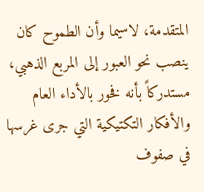المتقدمة، لاسيما وأن الطموح كان ينصب نحو العبور إلى المربع الذهبي، مستدركاً بأنه فخور بالأداء العام والأفكار التكتيكية التي جرى غرسها في صفوف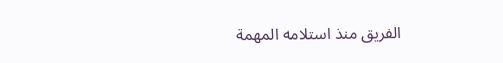الفريق منذ استلامه المهمة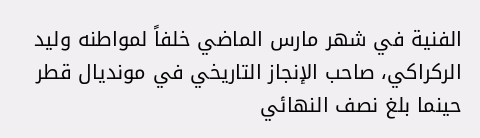الفنية في شهر مارس الماضي خلفاً لمواطنه وليد الركراكي، صاحب الإنجاز التاريخي في مونديال قطر حينما بلغ نصف النهائي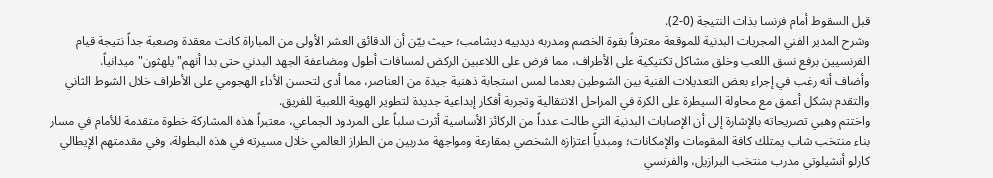قبل السقوط أمام فرنسا بذات النتيجة (0-2).
وشرح المدير الفني المجريات البدنية للموقعة معترفاً بقوة الخصم ومدربه ديدييه ديشامب؛ حيث بيّن أن الدقائق العشر الأولى من المباراة كانت معقدة وصعبة جداً نتيجة قيام الفرنسيين برفع نسق اللعب وخلق مشاكل تكتيكية على الأطراف، مما فرض على اللاعبين الركض لمسافات أطول ومضاعفة الجهد البدني حتى بدا أنهم" يلهثون" ميدانياً.
وأضاف أنه رغب في إجراء بعض التعديلات الفنية بين الشوطين بعدما لمس استجابة ذهنية جيدة من العناصر، مما أدى لتحسن الأداء الهجومي على الأطراف خلال الشوط الثاني والتقدم بشكل أعمق مع محاولة السيطرة على الكرة في المراحل الانتقالية وتجربة أفكار إبداعية جديدة لتطوير الهوية اللعبية للفريق.
واختتم وهبي تصريحاته بالإشارة إلى أن الإصابات البدنية التي طالت عدداً من الركائز الأساسية أثرت سلباً على المردود الجماعي، معتبراً هذه المشاركة خطوة متقدمة للأمام في مسار بناء منتخب شاب يمتلك كافة المقومات والإمكانات؛ ومبدياً اعتزازه الشخصي بمقارعة ومواجهة مدربين من الطراز العالمي خلال مسيرته في هذه البطولة، وفي مقدمتهم الإيطالي كارلو أنشيلوتي مدرب منتخب البرازيل، والفرنسي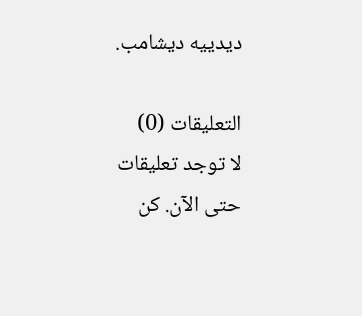ديدييه ديشامب.

التعليقات (0)
لا توجد تعليقات حتى الآن. كن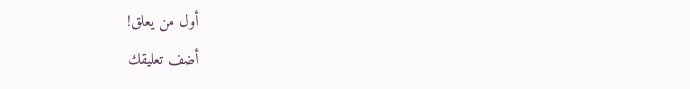أول من يعلق!
أضف تعليقك